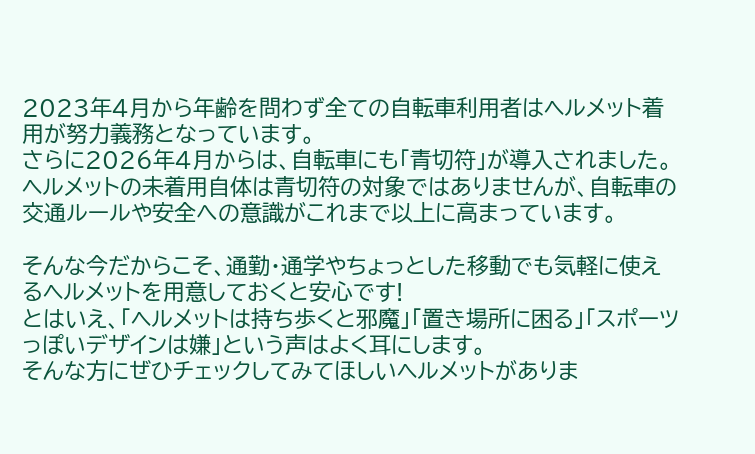2023年4月から年齢を問わず全ての自転車利用者はヘルメット着用が努力義務となっています。
さらに2026年4月からは、自転車にも「青切符」が導入されました。
ヘルメットの未着用自体は青切符の対象ではありませんが、自転車の交通ルールや安全への意識がこれまで以上に高まっています。

そんな今だからこそ、通勤・通学やちょっとした移動でも気軽に使えるヘルメットを用意しておくと安心です!
とはいえ、「ヘルメットは持ち歩くと邪魔」「置き場所に困る」「スポーツっぽいデザインは嫌」という声はよく耳にします。
そんな方にぜひチェックしてみてほしいヘルメットがありま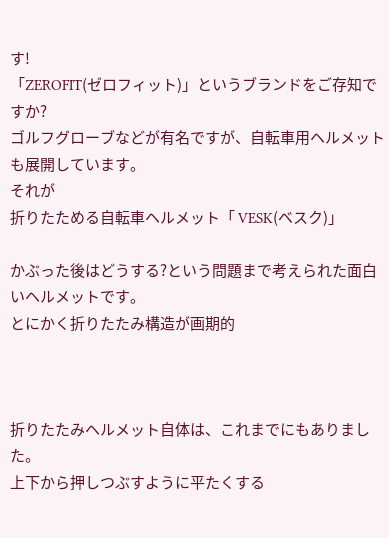す!
「ZEROFIT(ゼロフィット)」というブランドをご存知ですか?
ゴルフグローブなどが有名ですが、自転車用ヘルメットも展開しています。
それが
折りたためる自転車ヘルメット「 VESK(ベスク)」

かぶった後はどうする?という問題まで考えられた面白いヘルメットです。
とにかく折りたたみ構造が画期的



折りたたみヘルメット自体は、これまでにもありました。
上下から押しつぶすように平たくする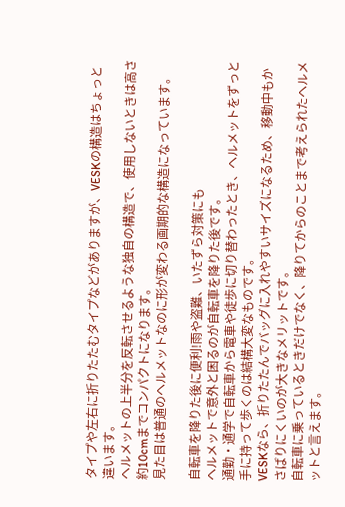タイプや左右に折りたたむタイプなどがありますが、VESKの構造はちょっと違います。
ヘルメットの上半分を反転させるような独自の構造で、使用しないときは高さ約10cmまでコンパクトになります。
見た目は普通のヘルメットなのに形が変わる画期的な構造になっています。

自転車を降りた後に便利!雨や盗難、いたずら対策にも
ヘルメットで意外と困るのが自転車を降りた後です。
通勤・通学で自転車から電車や徒歩に切り替わったとき、ヘルメットをずっと手に持って歩くのは結構大変なものです。
VESKなら、折りたたんでバッグに入れやすいサイズになるため、移動中もかさばりにくいのが大きなメリットです。
自転車に乗っているときだけでなく、降りてからのことまで考えられたヘルメットと言えます。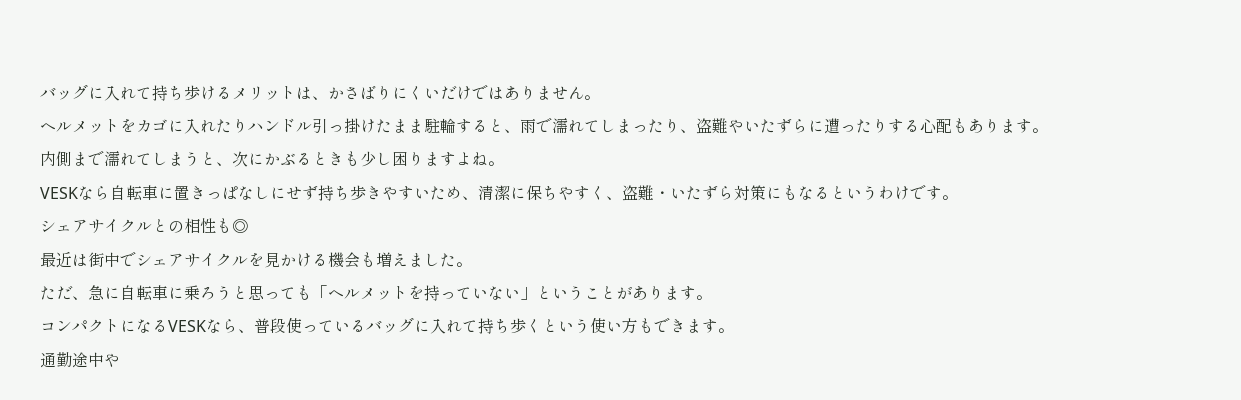バッグに入れて持ち歩けるメリットは、かさばりにくいだけではありません。
ヘルメットをカゴに入れたりハンドル引っ掛けたまま駐輪すると、雨で濡れてしまったり、盗難やいたずらに遭ったりする心配もあります。
内側まで濡れてしまうと、次にかぶるときも少し困りますよね。
VESKなら自転車に置きっぱなしにせず持ち歩きやすいため、清潔に保ちやすく、盗難・いたずら対策にもなるというわけです。
シェアサイクルとの相性も◎
最近は街中でシェアサイクルを見かける機会も増えました。
ただ、急に自転車に乗ろうと思っても「ヘルメットを持っていない」ということがあります。
コンパクトになるVESKなら、普段使っているバッグに入れて持ち歩くという使い方もできます。
通勤途中や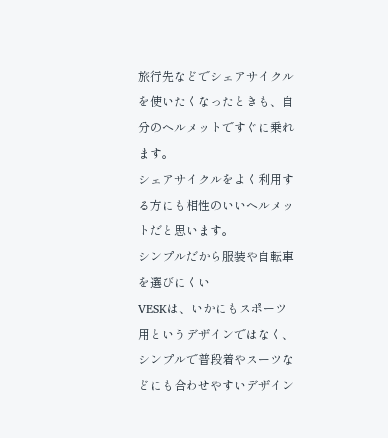旅行先などでシェアサイクルを使いたくなったときも、自分のヘルメットですぐに乗れます。
シェアサイクルをよく利用する方にも相性のいいヘルメットだと思います。
シンプルだから服装や自転車を選びにくい
VESKは、いかにもスポーツ用というデザインではなく、シンプルで普段着やスーツなどにも合わせやすいデザイン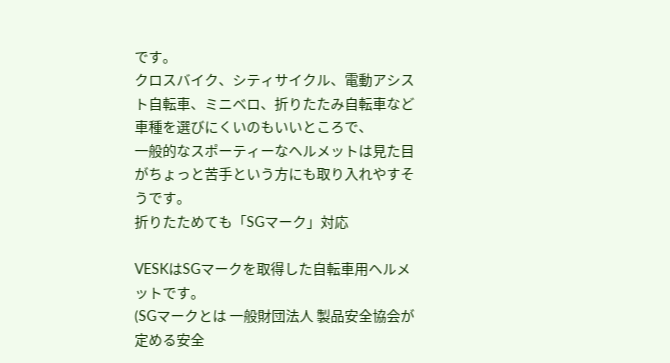です。
クロスバイク、シティサイクル、電動アシスト自転車、ミニベロ、折りたたみ自転車など 車種を選びにくいのもいいところで、
一般的なスポーティーなヘルメットは見た目がちょっと苦手という方にも取り入れやすそうです。
折りたためても「SGマーク」対応

VESKはSGマークを取得した自転車用ヘルメットです。
(SGマークとは 一般財団法人 製品安全協会が定める安全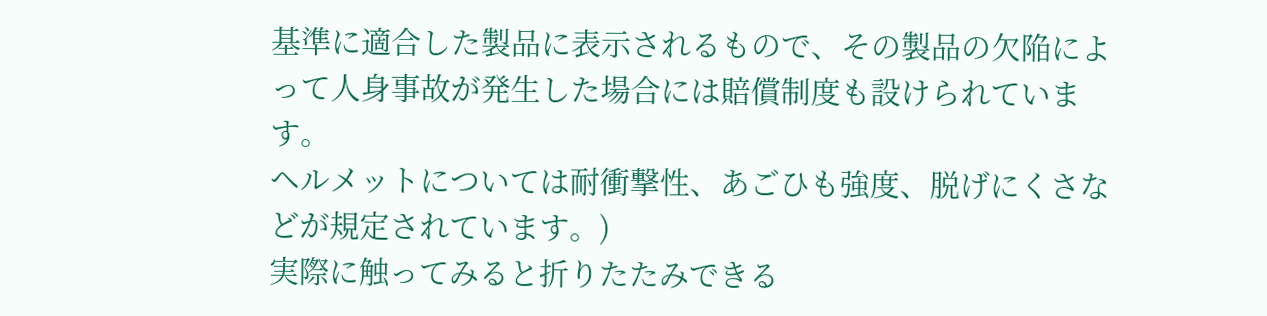基準に適合した製品に表示されるもので、その製品の欠陥によって人身事故が発生した場合には賠償制度も設けられています。
ヘルメットについては耐衝撃性、あごひも強度、脱げにくさなどが規定されています。)
実際に触ってみると折りたたみできる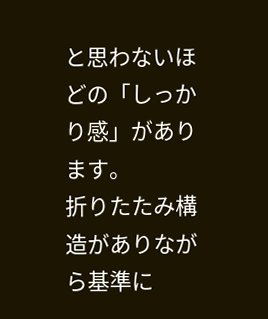と思わないほどの「しっかり感」があります。
折りたたみ構造がありながら基準に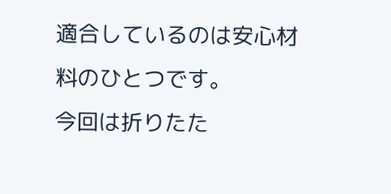適合しているのは安心材料のひとつです。
今回は折りたた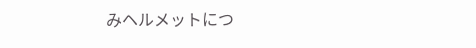みヘルメットにつ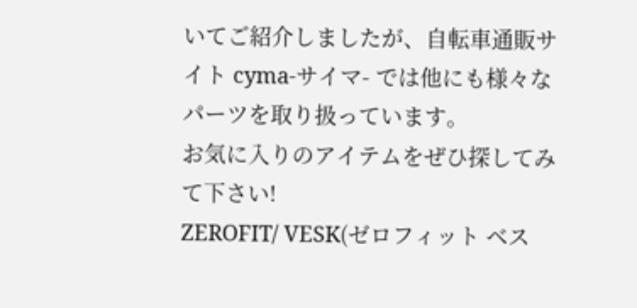いてご紹介しましたが、自転車通販サイト cyma-サイマ- では他にも様々なパーツを取り扱っています。
お気に入りのアイテムをぜひ探してみて下さい!
ZEROFIT/ VESK(ゼロフィット ベス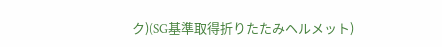ク)(SG基準取得折りたたみヘルメット)